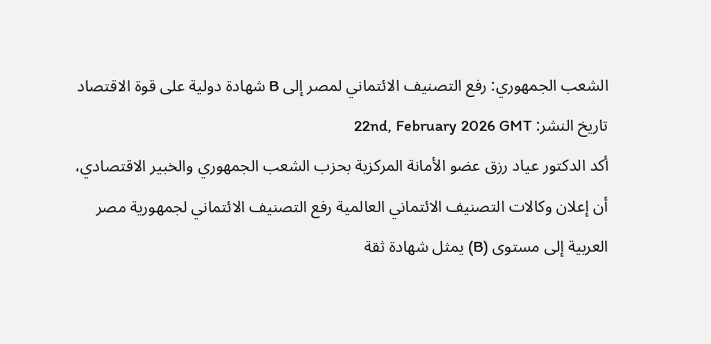الشعب الجمهوري: رفع التصنيف الائتماني لمصر إلى B شهادة دولية على قوة الاقتصاد
تاريخ النشر: 22nd, February 2026 GMT
أكد الدكتور عياد رزق عضو الأمانة المركزية بحزب الشعب الجمهوري والخبير الاقتصادي، أن إعلان وكالات التصنيف الائتماني العالمية رفع التصنيف الائتماني لجمهورية مصر العربية إلى مستوى (B) يمثل شهادة ثقة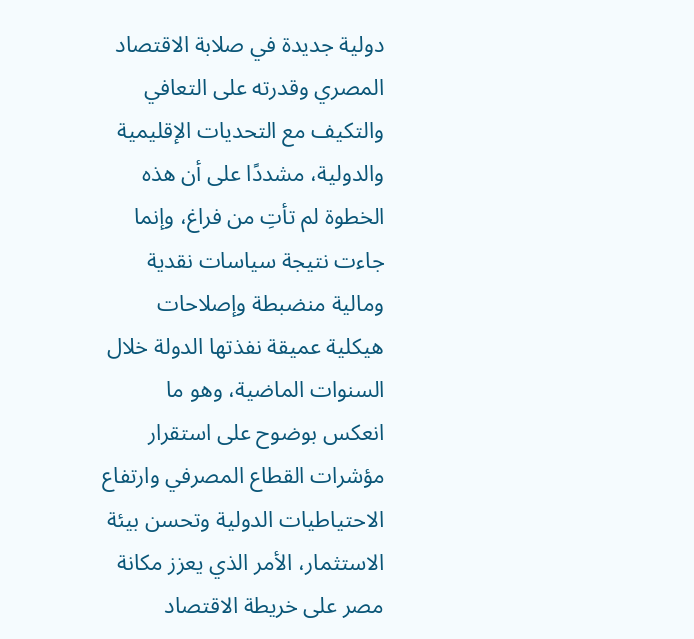دولية جديدة في صلابة الاقتصاد المصري وقدرته على التعافي والتكيف مع التحديات الإقليمية والدولية، مشددًا على أن هذه الخطوة لم تأتِ من فراغ، وإنما جاءت نتيجة سياسات نقدية ومالية منضبطة وإصلاحات هيكلية عميقة نفذتها الدولة خلال السنوات الماضية، وهو ما انعكس بوضوح على استقرار مؤشرات القطاع المصرفي وارتفاع الاحتياطيات الدولية وتحسن بيئة الاستثمار، الأمر الذي يعزز مكانة مصر على خريطة الاقتصاد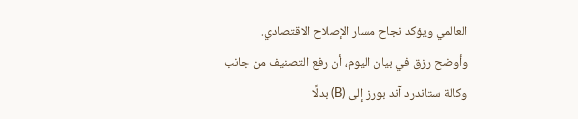العالمي ويؤكد نجاح مسار الإصلاح الاقتصادي.
وأوضح رزق في بيان اليوم، أن رفع التصنيف من جانب وكالة ستاندرد آند بورز إلى (B) بدلًا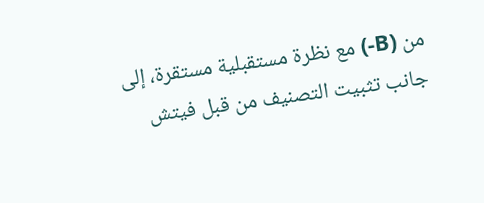من (B-) مع نظرة مستقبلية مستقرة، إلى جانب تثبيت التصنيف من قبل فيتش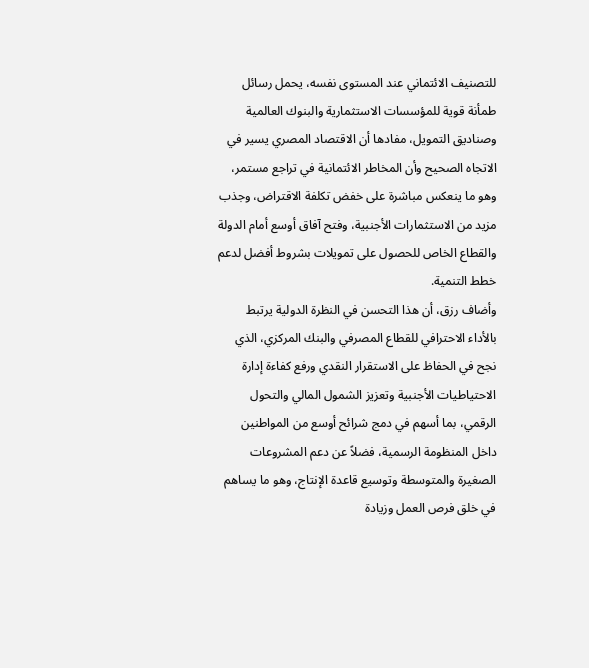للتصنيف الائتماني عند المستوى نفسه، يحمل رسائل طمأنة قوية للمؤسسات الاستثمارية والبنوك العالمية وصناديق التمويل، مفادها أن الاقتصاد المصري يسير في الاتجاه الصحيح وأن المخاطر الائتمانية في تراجع مستمر، وهو ما ينعكس مباشرة على خفض تكلفة الاقتراض، وجذب مزيد من الاستثمارات الأجنبية، وفتح آفاق أوسع أمام الدولة والقطاع الخاص للحصول على تمويلات بشروط أفضل لدعم خطط التنمية.
وأضاف رزق، أن هذا التحسن في النظرة الدولية يرتبط بالأداء الاحترافي للقطاع المصرفي والبنك المركزي، الذي نجح في الحفاظ على الاستقرار النقدي ورفع كفاءة إدارة الاحتياطيات الأجنبية وتعزيز الشمول المالي والتحول الرقمي، بما أسهم في دمج شرائح أوسع من المواطنين داخل المنظومة الرسمية، فضلاً عن دعم المشروعات الصغيرة والمتوسطة وتوسيع قاعدة الإنتاج، وهو ما يساهم في خلق فرص العمل وزيادة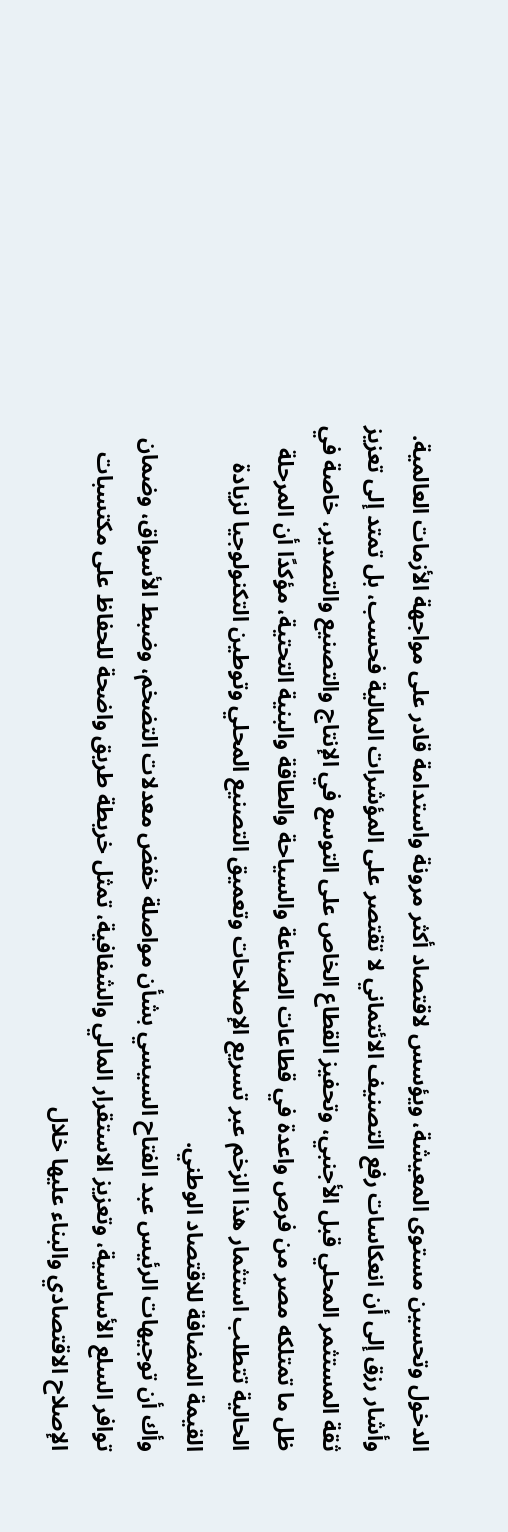الدخول وتحسين مستوى المعيشة، ويؤسس لاقتصاد أكثر مرونة واستدامة قادر على مواجهة الأزمات العالمية.
وأشار رزق إلى أن انعكاسات رفع التصنيف الائتماني لا تقتصر على المؤشرات المالية فحسب، بل تمتد إلى تعزيز ثقة المستثمر المحلي قبل الأجنبي، وتحفيز القطاع الخاص على التوسع في الإنتاج والتصنيع والتصدير، خاصة في ظل ما تمتلكه مصر من فرص واعدة في قطاعات الصناعة والسياحة والطاقة والبنية التحتية، مؤكدًا أن المرحلة الحالية تتطلب استثمار هذا الزخم عبر تسريع الإصلاحات وتعميق التصنيع المحلي وتوطين التكنولوجيا لزيادة القيمة المضافة للاقتصاد الوطني.
وأك أن توجيهات الرئيس عبد الفتاح السيسي بشأن مواصلة خفض معدلات التضخم، وضبط الأسواق، وضمان توافر السلع الأساسية، وتعزيز الاستقرار المالي والشفافية، تمثل خريطة طريق واضحة للحفاظ على مكتسبات الإصلاح الاقتصادي والبناء عليها خلال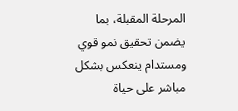المرحلة المقبلة، بما يضمن تحقيق نمو قوي ومستدام ينعكس بشكل مباشر على حياة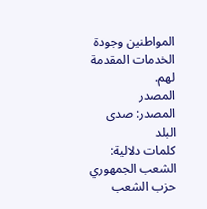المواطنين وجودة الخدمات المقدمة لهم.
المصدر
المصدر: صدى البلد
كلمات دلالية: الشعب الجمهوري حزب الشعب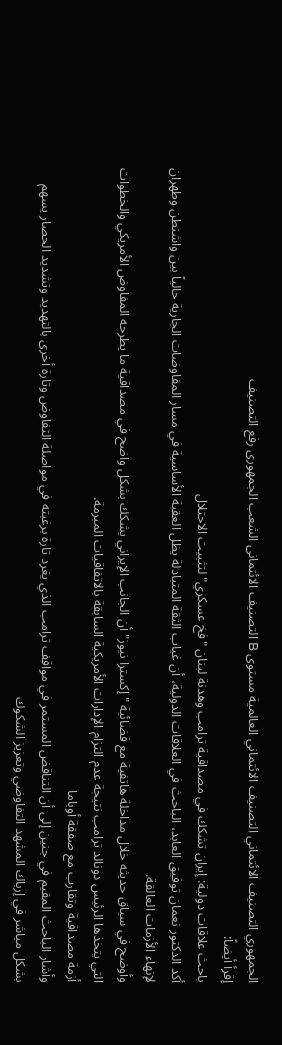الجمهوري التصنيف الائتماني التصنيف الائتماني العالمية مستوى B التصنیف الائتمانی الشعب الجمهوری رفع التصنیف
إقرأ أيضاً:
باحث علاقات دولية: إيران تشكك في مصداقية ترامب وهدنة لبنان "فخ عسكري" لتثبيت الاحتلال
أكد الدكتور نعمان توفيق العابد، الباحث في العلاقات الدولية، أن غياب الثقة المتبادلة يظل العقبة الأساسية في مسار المفاوضات الجارية حالياً بين واشنطن وطهران لإنهاء الأزمات العالقة.
وأوضح في سياق حديثه خلال مداخلة هاتفية مع فضائية "إكسترا نيوز" أن الجانب الإيراني يشكك بشكل واضح في مصداقية ما يطرحه المفاوض الأمريكي والخطوات التي يتخذها الرئيس دونالد ترامب نتيجة عدم التزام الإدارات الأمريكية السابقة بالاتفاقيات المبرمة.
أزمة مصداقية وتقارب مع صفقة أوباما
وأشار الباحث المقيم في جنين إلى أن التناقض المستمر في مواقف ترامب الذي يغرد تارة برغبته في مواصلة التفاوض وتارة أخرى بالتهديد وتشديد الحصار يسهم بشكل مباشر في إرباك المشهد التفاوضي وتعزيز الشكوك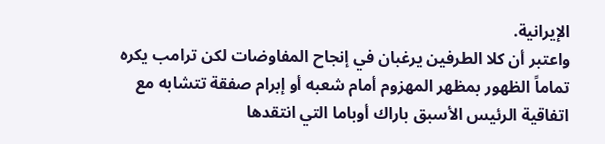الإيرانية.
واعتبر أن كلا الطرفين يرغبان في إنجاح المفاوضات لكن ترامب يكره تماماً الظهور بمظهر المهزوم أمام شعبه أو إبرام صفقة تتشابه مع اتفاقية الرئيس الأسبق باراك أوباما التي انتقدها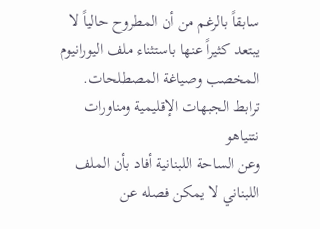سابقاً بالرغم من أن المطروح حالياً لا يبتعد كثيراً عنها باستثناء ملف اليورانيوم المخصب وصياغة المصطلحات.
ترابط الجبهات الإقليمية ومناورات نتنياهو
وعن الساحة اللبنانية أفاد بأن الملف اللبناني لا يمكن فصله عن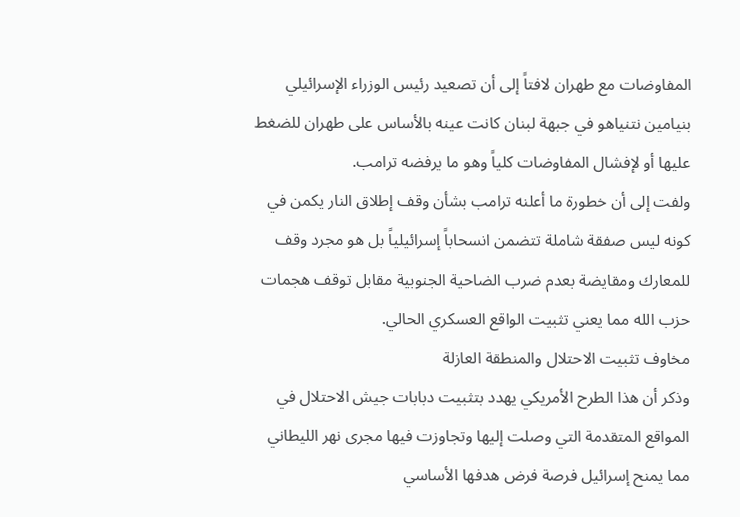المفاوضات مع طهران لافتاً إلى أن تصعيد رئيس الوزراء الإسرائيلي بنيامين نتنياهو في جبهة لبنان كانت عينه بالأساس على طهران للضغط عليها أو لإفشال المفاوضات كلياً وهو ما يرفضه ترامب.
ولفت إلى أن خطورة ما أعلنه ترامب بشأن وقف إطلاق النار يكمن في كونه ليس صفقة شاملة تتضمن انسحاباً إسرائيلياً بل هو مجرد وقف للمعارك ومقايضة بعدم ضرب الضاحية الجنوبية مقابل توقف هجمات حزب الله مما يعني تثبيت الواقع العسكري الحالي.
مخاوف تثبيت الاحتلال والمنطقة العازلة
وذكر أن هذا الطرح الأمريكي يهدد بتثبيت دبابات جيش الاحتلال في المواقع المتقدمة التي وصلت إليها وتجاوزت فيها مجرى نهر الليطاني مما يمنح إسرائيل فرصة فرض هدفها الأساسي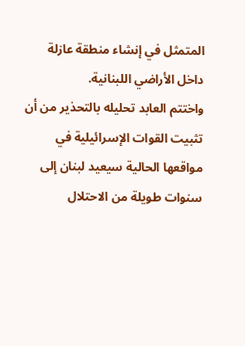المتمثل في إنشاء منطقة عازلة داخل الأراضي اللبنانية.
واختتم العابد تحليله بالتحذير من أن تثبيت القوات الإسرائيلية في مواقعها الحالية سيعيد لبنان إلى سنوات طويلة من الاحتلال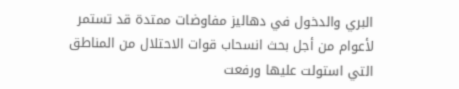البري والدخول في دهاليز مفاوضات ممتدة قد تستمر لأعوام من أجل بحث انسحاب قوات الاحتلال من المناطق التي استولت عليها ورفعت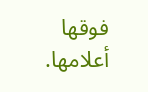فوقها أعلامها.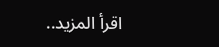اقرأ المزيد..